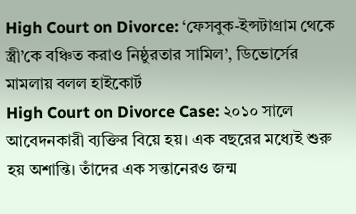High Court on Divorce: ‘ফেসবুক-ইন্সটাগ্রাম থেকে স্ত্রী’কে বঞ্চিত করাও নিষ্ঠুরতার সামিল’, ডিভোর্সের মামলায় বলল হাইকোর্ট
High Court on Divorce Case: ২০১০ সালে আবেদনকারী ব্যক্তির বিয়ে হয়। এক বছরের মধ্যেই শুরু হয় অশান্তি। তাঁদের এক সন্তানেরও জন্ম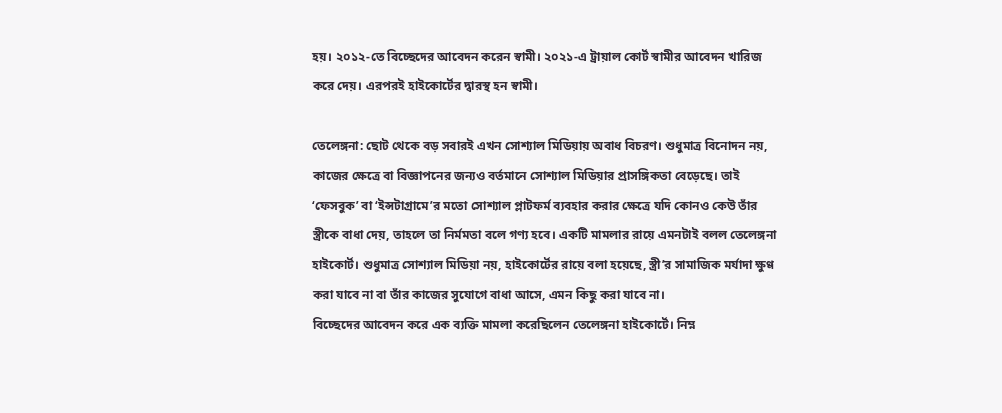হয়। ২০১২-তে বিচ্ছেদের আবেদন করেন স্বামী। ২০২১-এ ট্রায়াল কোর্ট স্বামীর আবেদন খারিজ করে দেয়। এরপরই হাইকোর্টের দ্বারস্থ হন স্বামী।

তেলেঙ্গনা: ছোট থেকে বড় সবারই এখন সোশ্যাল মিডিয়ায় অবাধ বিচরণ। শুধুমাত্র বিনোদন নয়, কাজের ক্ষেত্রে বা বিজ্ঞাপনের জন্যও বর্তমানে সোশ্যাল মিডিয়ার প্রাসঙ্গিকতা বেড়েছে। তাই ‘ফেসবুক’ বা ‘ইন্সটাগ্রামে’র মতো সোশ্যাল প্লাটফর্ম ব্যবহার করার ক্ষেত্রে যদি কোনও কেউ তাঁর স্ত্রীকে বাধা দেয়, তাহলে তা নির্মমতা বলে গণ্য হবে। একটি মামলার রায়ে এমনটাই বলল তেলেঙ্গনা হাইকোর্ট। শুধুমাত্র সোশ্যাল মিডিয়া নয়, হাইকোর্টের রায়ে বলা হয়েছে, স্ত্রী’র সামাজিক মর্যাদা ক্ষুণ্ণ করা যাবে না বা তাঁর কাজের সুযোগে বাধা আসে, এমন কিছু করা যাবে না।
বিচ্ছেদের আবেদন করে এক ব্যক্তি মামলা করেছিলেন তেলেঙ্গনা হাইকোর্টে। নিম্ন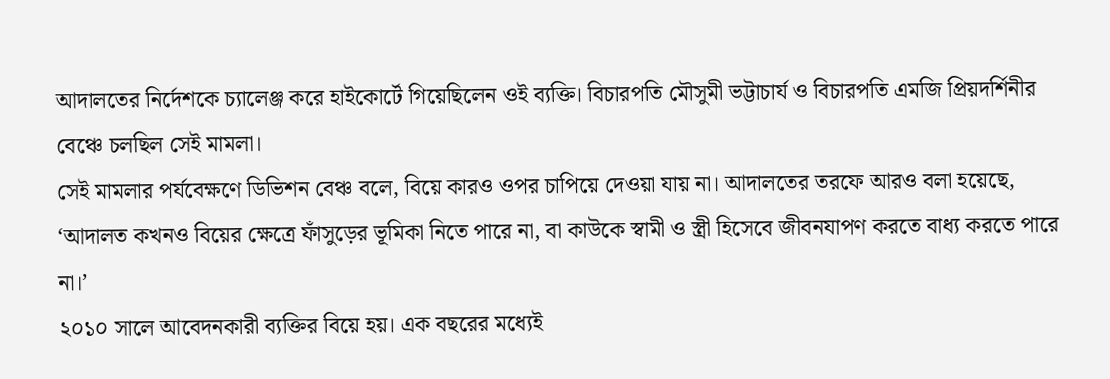আদালতের নির্দেশকে চ্যালেঞ্জ করে হাইকোর্টে গিয়েছিলেন ওই ব্যক্তি। বিচারপতি মৌসুমী ভট্টাচার্য ও বিচারপতি এমজি প্রিয়দর্শিনীর বেঞ্চে চলছিল সেই মামলা।
সেই মামলার পর্যবেক্ষণে ডিভিশন বেঞ্চ বলে, বিয়ে কারও ওপর চাপিয়ে দেওয়া যায় না। আদালতের তরফে আরও বলা হয়েছে, ‘আদালত কখনও বিয়ের ক্ষেত্রে ফাঁসুড়ের ভূমিকা নিতে পারে না, বা কাউকে স্বামী ও স্ত্রী হিসেবে জীবনযাপণ করতে বাধ্য করতে পারে না।’
২০১০ সালে আবেদনকারী ব্যক্তির বিয়ে হয়। এক বছরের মধ্যেই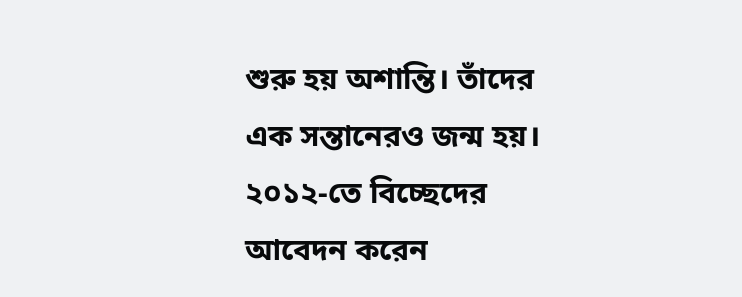শুরু হয় অশান্তি। তাঁদের এক সন্তানেরও জন্ম হয়। ২০১২-তে বিচ্ছেদের আবেদন করেন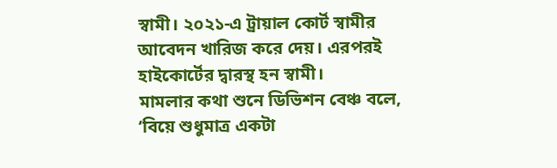স্বামী। ২০২১-এ ট্রায়াল কোর্ট স্বামীর আবেদন খারিজ করে দেয়। এরপরই হাইকোর্টের দ্বারস্থ হন স্বামী।
মামলার কথা শুনে ডিভিশন বেঞ্চ বলে, ‘বিয়ে শুধুমাত্র একটা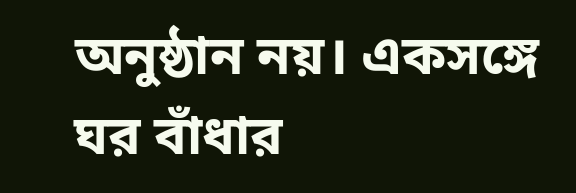অনুষ্ঠান নয়। একসঙ্গে ঘর বাঁধার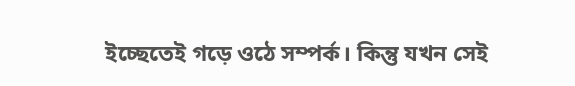ইচ্ছেতেই গড়ে ওঠে সম্পর্ক। কিন্তু যখন সেই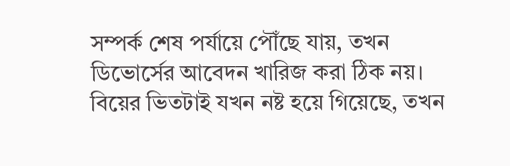সম্পর্ক শেষ পর্যায়ে পৌঁছে যায়, তখন ডিভোর্সের আবেদন খারিজ করা ঠিক নয়। বিয়ের ভিতটাই যখন নষ্ট হয়ে গিয়েছে, তখন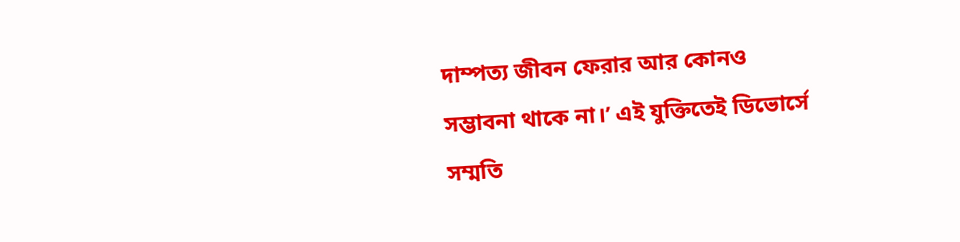দাম্পত্য জীবন ফেরার আর কোনও সম্ভাবনা থাকে না।’ এই যুক্তিতেই ডিভোর্সে সম্মতি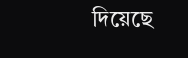দিয়েছে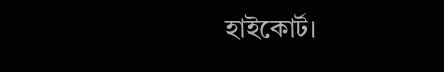হাইকোর্ট।